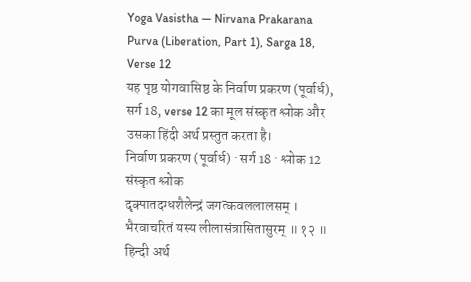Yoga Vasistha — Nirvana Prakarana Purva (Liberation, Part 1), Sarga 18, Verse 12
यह पृष्ठ योगवासिष्ठ के निर्वाण प्रकरण (पूर्वार्ध), सर्ग 18, verse 12 का मूल संस्कृत श्लोक और उसका हिंदी अर्थ प्रस्तुत करता है।
निर्वाण प्रकरण (पूर्वार्ध) · सर्ग 18 · श्लोक 12
संस्कृत श्लोक
दृक्पातदग्धशैलेन्द्रं जगत्कवललालसम् ।
भैरवाचरितं यस्य लीलासंत्रासितासुरम् ॥ १२ ॥
हिन्दी अर्थ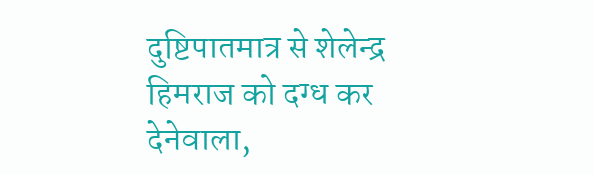दुष्टिपातमात्र से शेलेन्द्र हिमराज को दग्ध कर देनेवाला,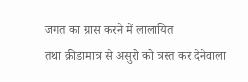जगत का ग्रास करने में लालायित
तथा क्रीडामात्र से असुरो को त्रस्त कर देनेवाला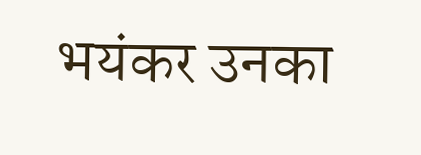भयंकर उनका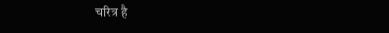चरित्र है